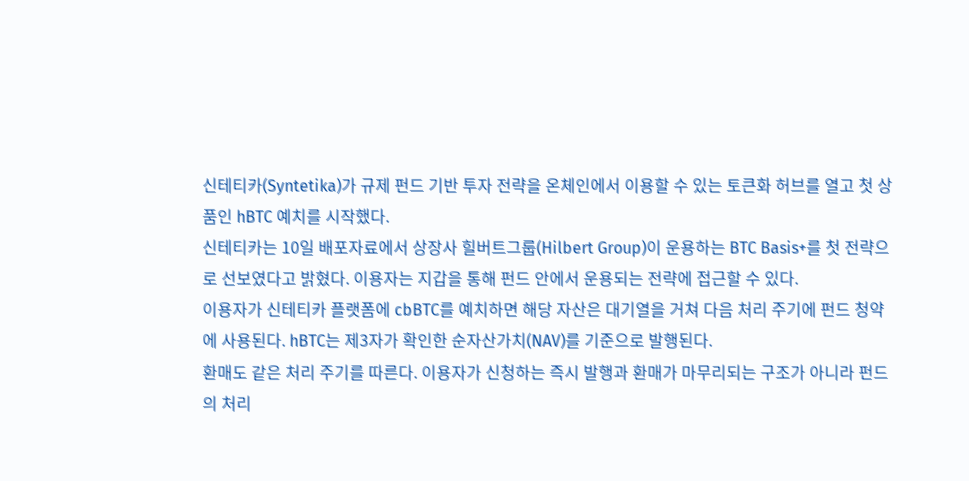신테티카(Syntetika)가 규제 펀드 기반 투자 전략을 온체인에서 이용할 수 있는 토큰화 허브를 열고 첫 상품인 hBTC 예치를 시작했다.
신테티카는 10일 배포자료에서 상장사 힐버트그룹(Hilbert Group)이 운용하는 BTC Basis+를 첫 전략으로 선보였다고 밝혔다. 이용자는 지갑을 통해 펀드 안에서 운용되는 전략에 접근할 수 있다.
이용자가 신테티카 플랫폼에 cbBTC를 예치하면 해당 자산은 대기열을 거쳐 다음 처리 주기에 펀드 청약에 사용된다. hBTC는 제3자가 확인한 순자산가치(NAV)를 기준으로 발행된다.
환매도 같은 처리 주기를 따른다. 이용자가 신청하는 즉시 발행과 환매가 마무리되는 구조가 아니라 펀드의 처리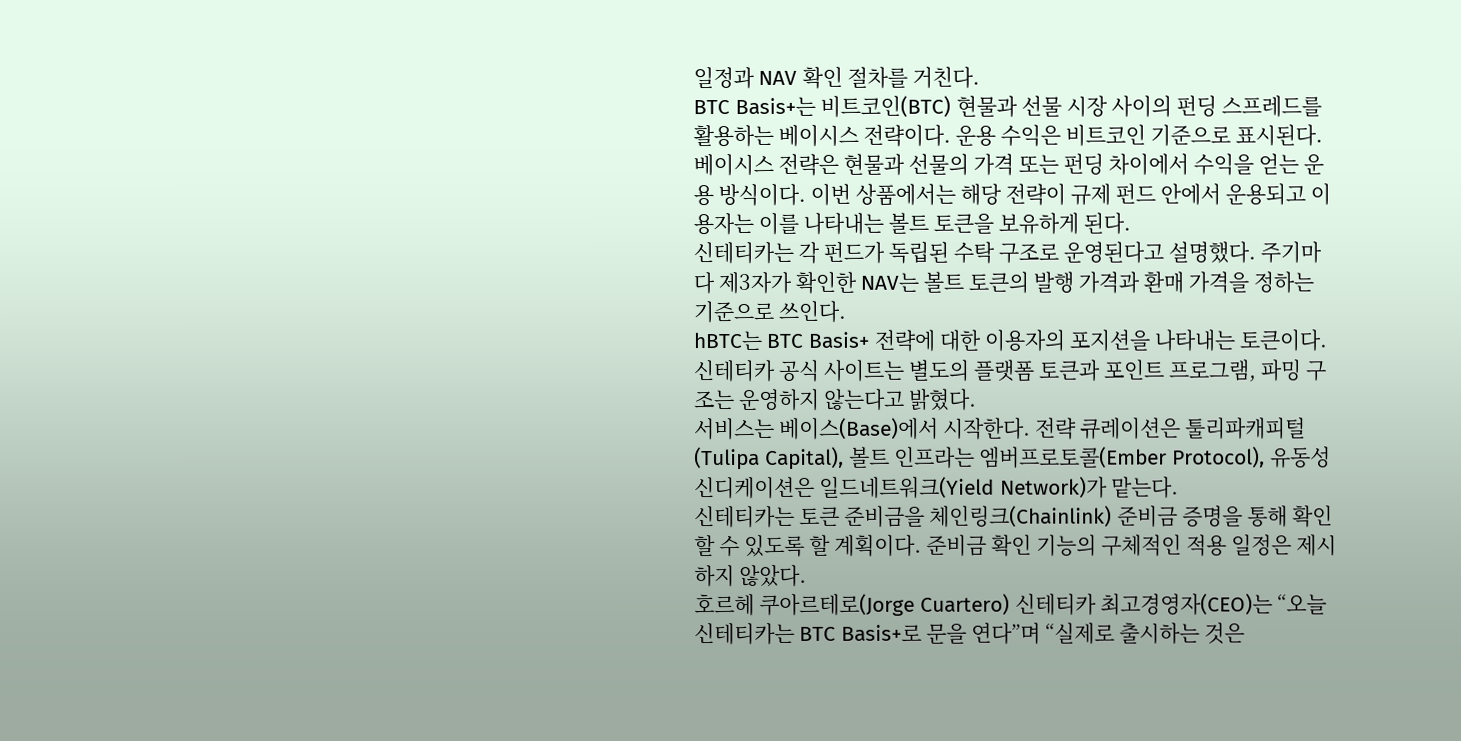일정과 NAV 확인 절차를 거친다.
BTC Basis+는 비트코인(BTC) 현물과 선물 시장 사이의 펀딩 스프레드를 활용하는 베이시스 전략이다. 운용 수익은 비트코인 기준으로 표시된다.
베이시스 전략은 현물과 선물의 가격 또는 펀딩 차이에서 수익을 얻는 운용 방식이다. 이번 상품에서는 해당 전략이 규제 펀드 안에서 운용되고 이용자는 이를 나타내는 볼트 토큰을 보유하게 된다.
신테티카는 각 펀드가 독립된 수탁 구조로 운영된다고 설명했다. 주기마다 제3자가 확인한 NAV는 볼트 토큰의 발행 가격과 환매 가격을 정하는 기준으로 쓰인다.
hBTC는 BTC Basis+ 전략에 대한 이용자의 포지션을 나타내는 토큰이다. 신테티카 공식 사이트는 별도의 플랫폼 토큰과 포인트 프로그램, 파밍 구조는 운영하지 않는다고 밝혔다.
서비스는 베이스(Base)에서 시작한다. 전략 큐레이션은 툴리파캐피털(Tulipa Capital), 볼트 인프라는 엠버프로토콜(Ember Protocol), 유동성 신디케이션은 일드네트워크(Yield Network)가 맡는다.
신테티카는 토큰 준비금을 체인링크(Chainlink) 준비금 증명을 통해 확인할 수 있도록 할 계획이다. 준비금 확인 기능의 구체적인 적용 일정은 제시하지 않았다.
호르헤 쿠아르테로(Jorge Cuartero) 신테티카 최고경영자(CEO)는 “오늘 신테티카는 BTC Basis+로 문을 연다”며 “실제로 출시하는 것은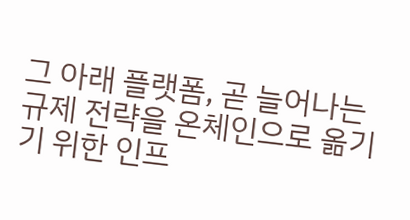그 아래 플랫폼, 곧 늘어나는 규제 전략을 온체인으로 옮기기 위한 인프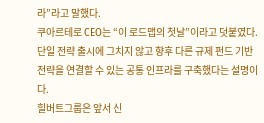라”라고 말했다.
쿠아르테로 CEO는 “이 로드맵의 첫날”이라고 덧붙였다. 단일 전략 출시에 그치지 않고 향후 다른 규제 펀드 기반 전략을 연결할 수 있는 공통 인프라를 구축했다는 설명이다.
힐버트그룹은 앞서 신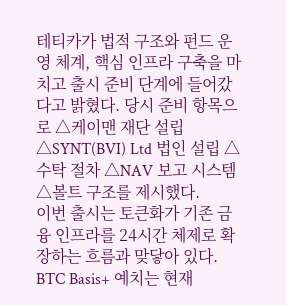테티카가 법적 구조와 펀드 운영 체계, 핵심 인프라 구축을 마치고 출시 준비 단계에 들어갔다고 밝혔다. 당시 준비 항목으로 △케이맨 재단 설립 △SYNT(BVI) Ltd 법인 설립 △수탁 절차 △NAV 보고 시스템 △볼트 구조를 제시했다.
이번 출시는 토큰화가 기존 금융 인프라를 24시간 체제로 확장하는 흐름과 맞닿아 있다. BTC Basis+ 예치는 현재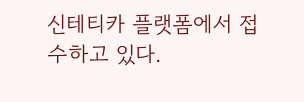신테티카 플랫폼에서 접수하고 있다.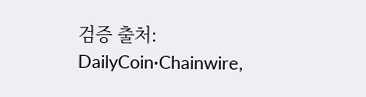검증 출처: DailyCoin·Chainwire,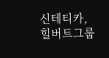신테티카, 힐버트그룹